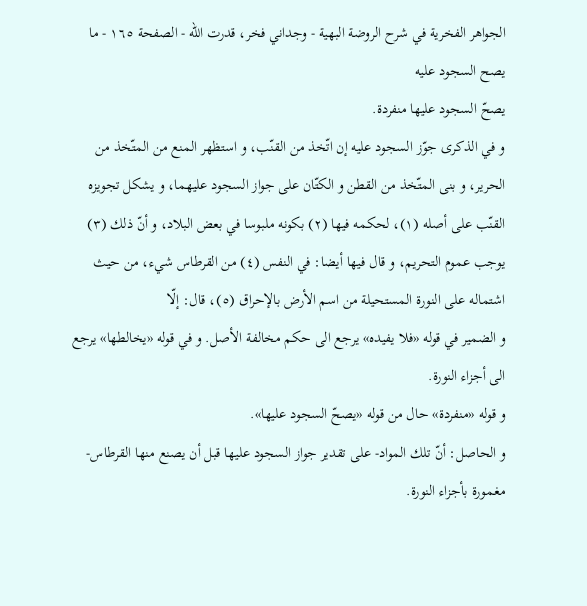الجواهر الفخرية في شرح الروضة البهية - وجداني فخر، قدرت الله - الصفحة ١٦٥ - ما يصح السجود عليه
يصحّ السجود عليها منفردة.
و في الذكرى جوّز السجود عليه إن اتّخذ من القنّب، و استظهر المنع من المتّخذ من الحرير، و بنى المتّخذ من القطن و الكتّان على جواز السجود عليهما، و يشكل تجويزه القنّب على أصله (١)، لحكمه فيها (٢) بكونه ملبوسا في بعض البلاد، و أنّ ذلك (٣) يوجب عموم التحريم، و قال فيها أيضا: في النفس (٤) من القرطاس شيء، من حيث اشتماله على النورة المستحيلة من اسم الأرض بالإحراق (٥)، قال: إلّا
و الضمير في قوله «فلا يفيده» يرجع الى حكم مخالفة الأصل. و في قوله «يخالطها» يرجع الى أجزاء النورة.
و قوله «منفردة» حال من قوله «يصحّ السجود عليها».
و الحاصل: أنّ تلك المواد- على تقدير جواز السجود عليها قبل أن يصنع منها القرطاس- مغمورة بأجزاء النورة.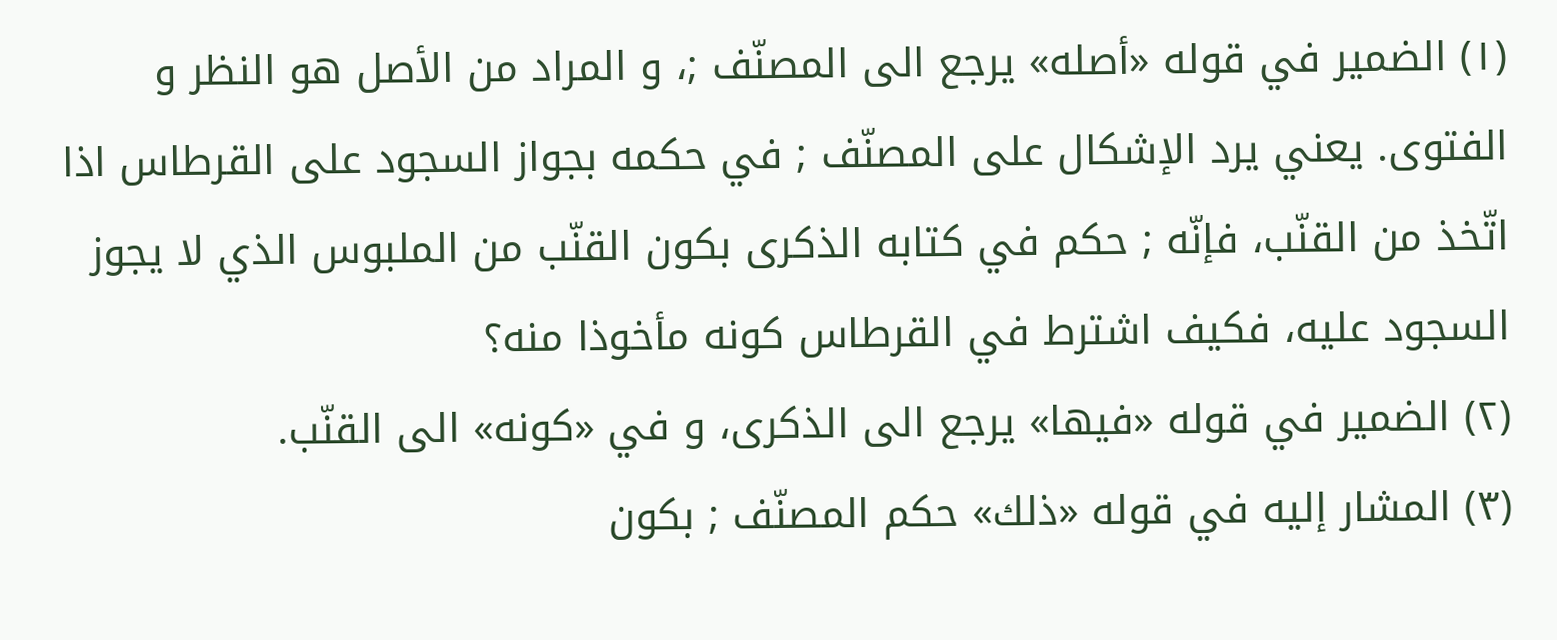(١) الضمير في قوله «أصله» يرجع الى المصنّف ;، و المراد من الأصل هو النظر و الفتوى. يعني يرد الإشكال على المصنّف ; في حكمه بجواز السجود على القرطاس اذا اتّخذ من القنّب، فإنّه ; حكم في كتابه الذكرى بكون القنّب من الملبوس الذي لا يجوز السجود عليه، فكيف اشترط في القرطاس كونه مأخوذا منه؟
(٢) الضمير في قوله «فيها» يرجع الى الذكرى، و في «كونه» الى القنّب.
(٣) المشار إليه في قوله «ذلك» حكم المصنّف ; بكون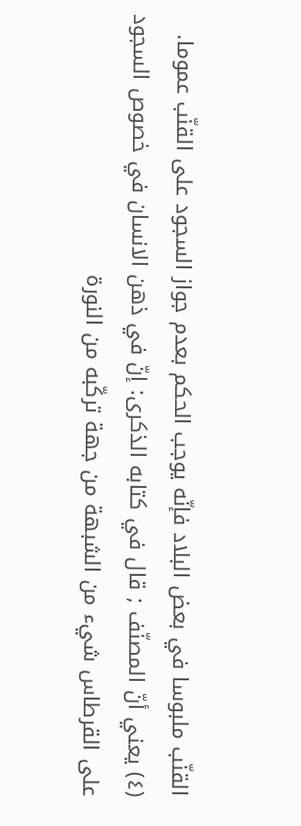القنّب ملبوسا في بعض البلاد فإنّه يوجب الحكم بعدم جواز السجود على القنّب عموما.
(٤) يعني أنّ المصنّف ; قال في كتابه الذكرى: إنّ في ذهن الانسان في خصوص السجود على القرطاس شيء من الشبهة من جهة تركّبه من النورة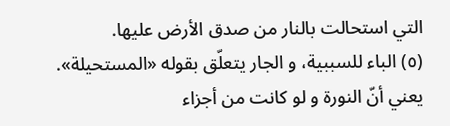التي استحالت بالنار من صدق الأرض عليها.
(٥) الباء للسببية، و الجار يتعلّق بقوله «المستحيلة». يعني أنّ النورة و لو كانت من أجزاء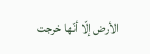الأرض إلّا أنّها خرجت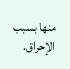منها بسبب الإحراق.